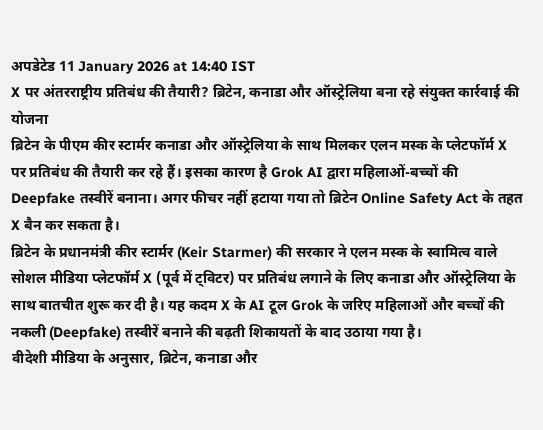अपडेटेड 11 January 2026 at 14:40 IST
X पर अंतरराष्ट्रीय प्रतिबंध की तैयारी? ब्रिटेन, कनाडा और ऑस्ट्रेलिया बना रहे संयुक्त कार्रवाई की योजना
ब्रिटेन के पीएम कीर स्टार्मर कनाडा और ऑस्ट्रेलिया के साथ मिलकर एलन मस्क के प्लेटफॉर्म X पर प्रतिबंध की तैयारी कर रहे हैं। इसका कारण है Grok AI द्वारा महिलाओं-बच्चों की Deepfake तस्वीरें बनाना। अगर फीचर नहीं हटाया गया तो ब्रिटेन Online Safety Act के तहत X बैन कर सकता है।
ब्रिटेन के प्रधानमंत्री कीर स्टार्मर (Keir Starmer) की सरकार ने एलन मस्क के स्वामित्व वाले सोशल मीडिया प्लेटफॉर्म X (पूर्व में ट्विटर) पर प्रतिबंध लगाने के लिए कनाडा और ऑस्ट्रेलिया के साथ बातचीत शुरू कर दी है। यह कदम X के AI टूल Grok के जरिए महिलाओं और बच्चों की नकली (Deepfake) तस्वीरें बनाने की बढ़ती शिकायतों के बाद उठाया गया है।
वीदेशी मीडिया के अनुसार, ब्रिटेन, कनाडा और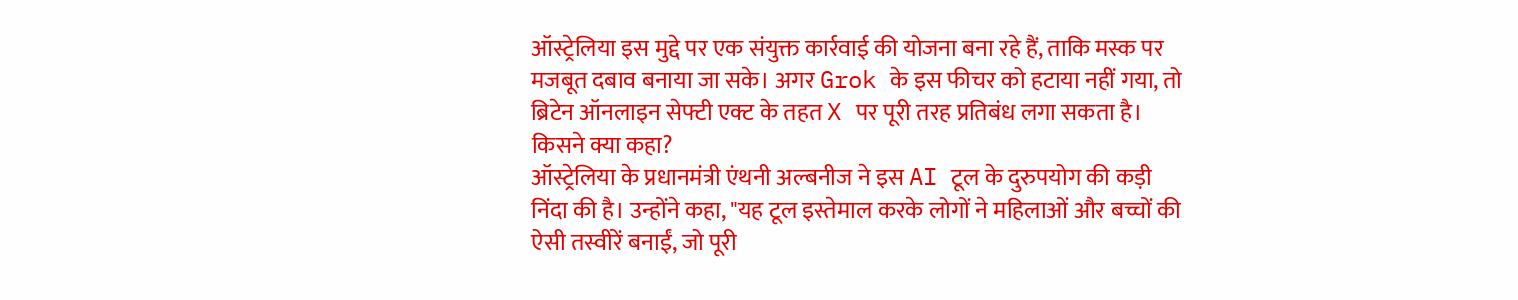ऑस्ट्रेलिया इस मुद्दे पर एक संयुक्त कार्रवाई की योजना बना रहे हैं, ताकि मस्क पर मजबूत दबाव बनाया जा सके। अगर Grok के इस फीचर को हटाया नहीं गया, तो ब्रिटेन ऑनलाइन सेफ्टी एक्ट के तहत X पर पूरी तरह प्रतिबंध लगा सकता है।
किसने क्या कहा?
ऑस्ट्रेलिया के प्रधानमंत्री एंथनी अल्बनीज ने इस AI टूल के दुरुपयोग की कड़ी निंदा की है। उन्होंने कहा, "यह टूल इस्तेमाल करके लोगों ने महिलाओं और बच्चों की ऐसी तस्वीरें बनाईं, जो पूरी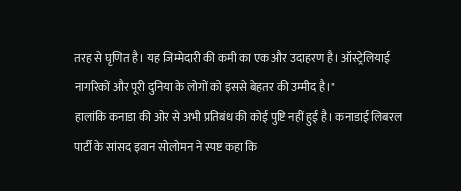तरह से घृणित है। यह जिम्मेदारी की कमी का एक और उदाहरण है। ऑस्ट्रेलियाई नागरिकों और पूरी दुनिया के लोगों को इससे बेहतर की उम्मीद है।"
हालांकि कनाडा की ओर से अभी प्रतिबंध की कोई पुष्टि नहीं हुई है। कनाडाई लिबरल पार्टी के सांसद इवान सोलोमन ने स्पष्ट कहा कि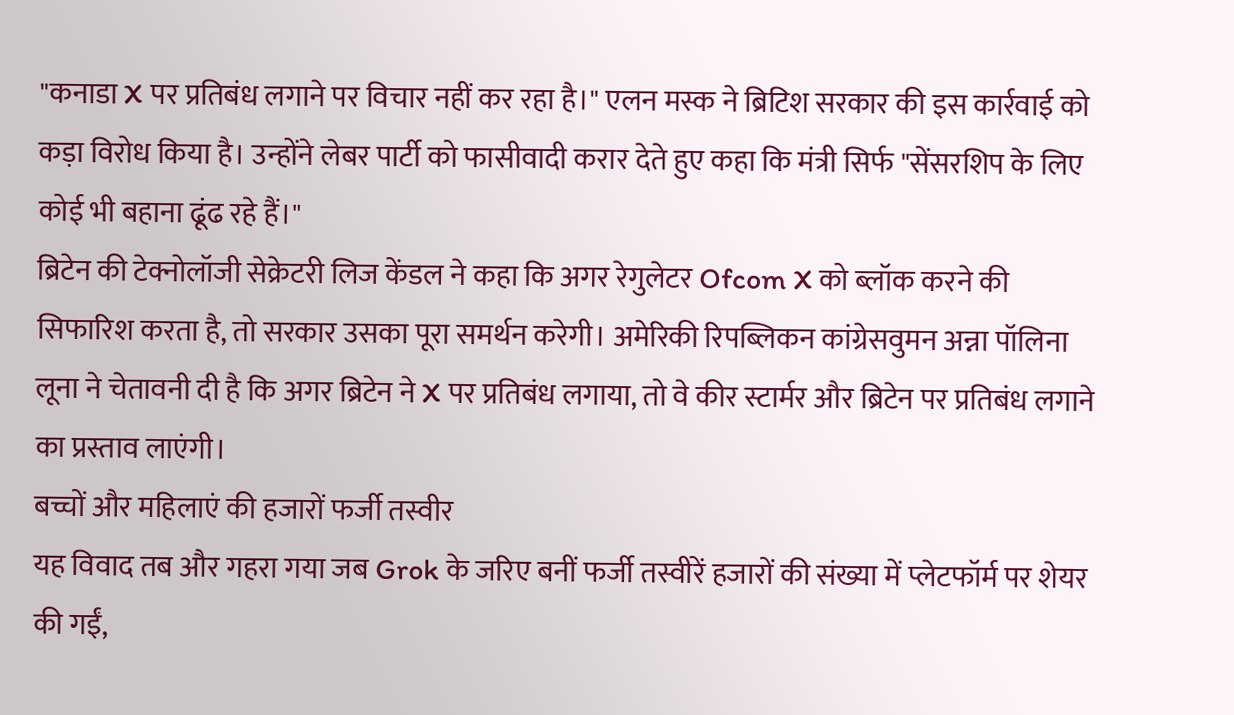"कनाडा X पर प्रतिबंध लगाने पर विचार नहीं कर रहा है।" एलन मस्क ने ब्रिटिश सरकार की इस कार्रवाई को कड़ा विरोध किया है। उन्होंने लेबर पार्टी को फासीवादी करार देते हुए कहा कि मंत्री सिर्फ "सेंसरशिप के लिए कोई भी बहाना ढूंढ रहे हैं।"
ब्रिटेन की टेक्नोलॉजी सेक्रेटरी लिज केंडल ने कहा कि अगर रेगुलेटर Ofcom X को ब्लॉक करने की सिफारिश करता है, तो सरकार उसका पूरा समर्थन करेगी। अमेरिकी रिपब्लिकन कांग्रेसवुमन अन्ना पॉलिना लूना ने चेतावनी दी है कि अगर ब्रिटेन ने X पर प्रतिबंध लगाया, तो वे कीर स्टार्मर और ब्रिटेन पर प्रतिबंध लगाने का प्रस्ताव लाएंगी।
बच्चों और महिलाएं की हजारों फर्जी तस्वीर
यह विवाद तब और गहरा गया जब Grok के जरिए बनीं फर्जी तस्वीरें हजारों की संख्या में प्लेटफॉर्म पर शेयर की गईं,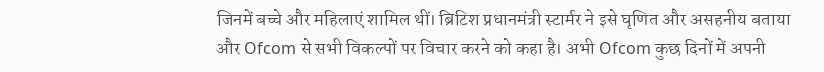जिनमें बच्चे और महिलाएं शामिल थीं। ब्रिटिश प्रधानमंत्री स्टार्मर ने इसे घृणित और असहनीय बताया और Ofcom से सभी विकल्पों पर विचार करने को कहा है। अभी Ofcom कुछ दिनों में अपनी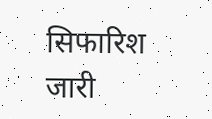सिफारिश जारी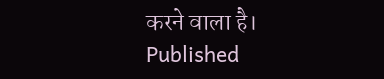करने वाला है।
Published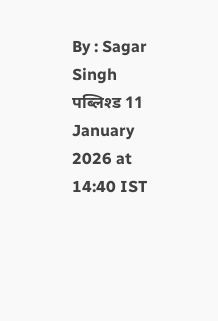By : Sagar Singh
पब्लिश्ड 11 January 2026 at 14:40 IST